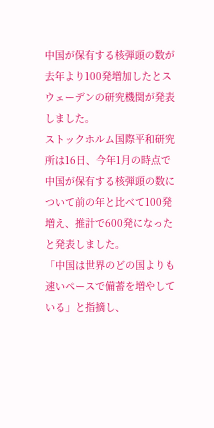中国が保有する核弾頭の数が去年より100発増加したとスウェーデンの研究機関が発表しました。
ストックホルム国際平和研究所は16日、今年1月の時点で中国が保有する核弾頭の数について前の年と比べて100発増え、推計で600発になったと発表しました。
「中国は世界のどの国よりも速いペースで備蓄を増やしている」と指摘し、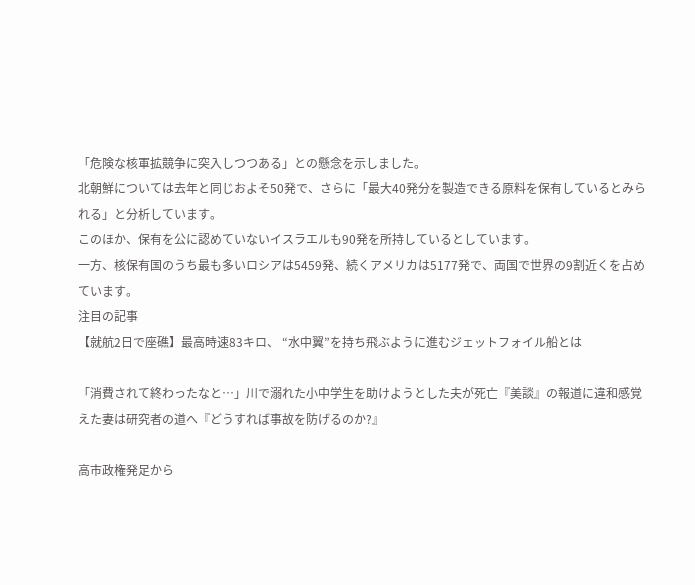「危険な核軍拡競争に突入しつつある」との懸念を示しました。
北朝鮮については去年と同じおよそ50発で、さらに「最大40発分を製造できる原料を保有しているとみられる」と分析しています。
このほか、保有を公に認めていないイスラエルも90発を所持しているとしています。
一方、核保有国のうち最も多いロシアは5459発、続くアメリカは5177発で、両国で世界の9割近くを占めています。
注目の記事
【就航2日で座礁】最高時速83キロ、 “水中翼”を持ち飛ぶように進むジェットフォイル船とは

「消費されて終わったなと…」川で溺れた小中学生を助けようとした夫が死亡『美談』の報道に違和感覚えた妻は研究者の道へ『どうすれば事故を防げるのか?』

高市政権発足から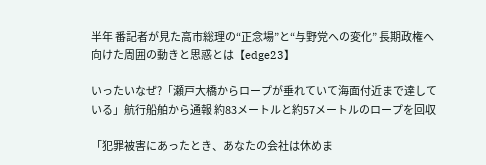半年 番記者が見た高市総理の“正念場”と“与野党への変化” 長期政権へ向けた周囲の動きと思惑とは【edge23】

いったいなぜ?「瀬戸大橋からロープが垂れていて海面付近まで達している」航行船舶から通報 約83メートルと約57メートルのロープを回収

「犯罪被害にあったとき、あなたの会社は休めま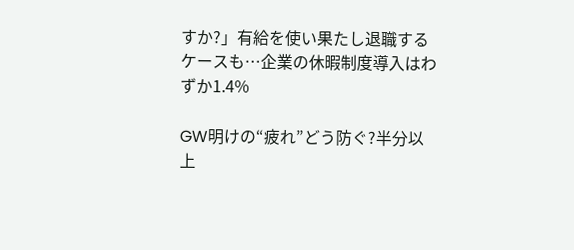すか?」有給を使い果たし退職するケースも…企業の休暇制度導入はわずか1.4%

GW明けの“疲れ”どう防ぐ?半分以上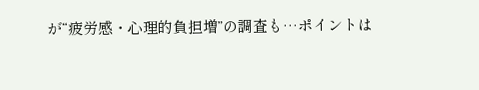が“疲労感・心理的負担増”の調査も…ポイントは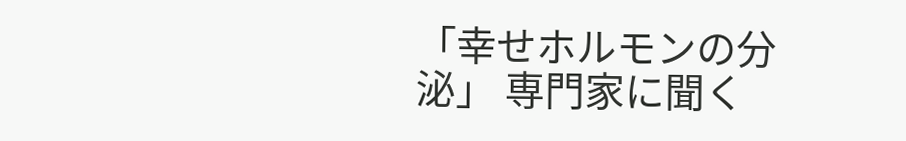「幸せホルモンの分泌」 専門家に聞く